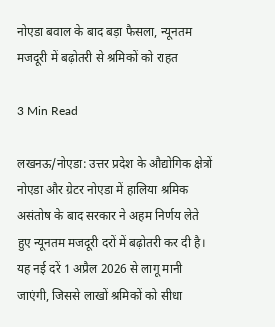नोएडा बवाल के बाद बड़ा फैसला, न्यूनतम मजदूरी में बढ़ोतरी से श्रमिकों को राहत

3 Min Read

लखनऊ/नोएडा: उत्तर प्रदेश के औद्योगिक क्षेत्रों नोएडा और ग्रेटर नोएडा में हालिया श्रमिक असंतोष के बाद सरकार ने अहम निर्णय लेते हुए न्यूनतम मजदूरी दरों में बढ़ोतरी कर दी है। यह नई दरें 1 अप्रैल 2026 से लागू मानी जाएंगी, जिससे लाखों श्रमिकों को सीधा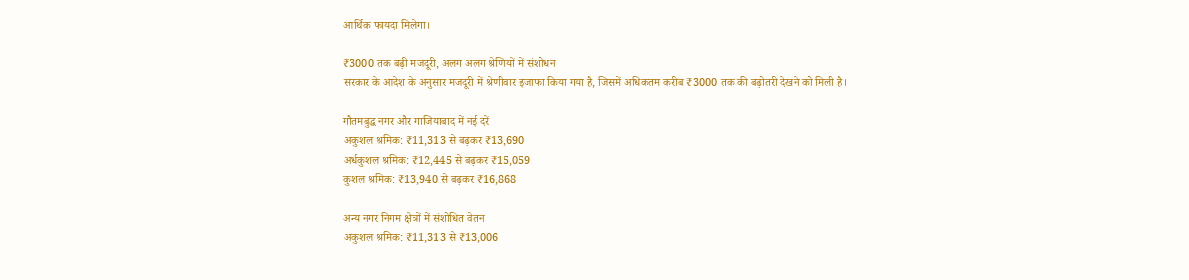आर्थिक फायदा मिलेगा।

₹3000 तक बढ़ी मजदूरी, अलग अलग श्रेणियों में संशोधन
सरकार के आदेश के अनुसार मजदूरी में श्रेणीवार इजाफा किया गया है, जिसमें अधिकतम करीब ₹3000 तक की बढ़ोतरी देखने को मिली है।

गौतमबुद्ध नगर और गाजियाबाद में नई दरें
अकुशल श्रमिक: ₹11,313 से बढ़कर ₹13,690
अर्धकुशल श्रमिक: ₹12,445 से बढ़कर ₹15,059
कुशल श्रमिक: ₹13,940 से बढ़कर ₹16,868

अन्य नगर निगम क्षेत्रों में संशोधित वेतन
अकुशल श्रमिक: ₹11,313 से ₹13,006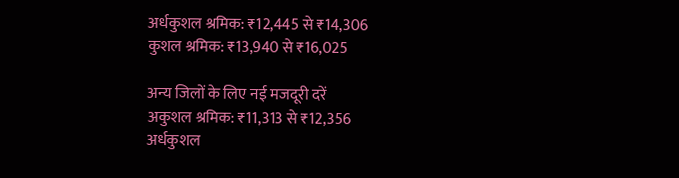अर्धकुशल श्रमिक: ₹12,445 से ₹14,306
कुशल श्रमिक: ₹13,940 से ₹16,025

अन्य जिलों के लिए नई मजदूरी दरें
अकुशल श्रमिक: ₹11,313 से ₹12,356
अर्धकुशल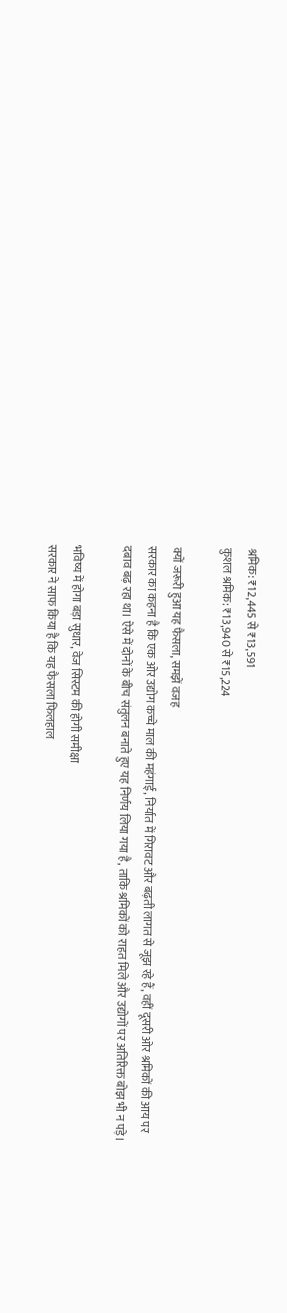श्रमिक: ₹12,445 से ₹13,591
कुशल श्रमिक: ₹13,940 से ₹15,224

क्यों जरूरी हुआ यह फैसला, समझें वजह
सरकार का कहना है कि एक ओर उद्योग कच्चे माल की महंगाई, निर्यात में गिरावट और बढ़ती लागत से जूझ रहे हैं, वहीं दूसरी ओर श्रमिकों की आय पर दबाव बढ़ रहा था। ऐसे में दोनों के बीच संतुलन बनाते हुए यह निर्णय लिया गया है, ताकि श्रमिकों को राहत मिले और उद्योगों पर अतिरिक्त बोझ भी न पड़े।

भविष्य में होगा बड़ा सुधार, वेज सिस्टम की होगी समीक्षा
सरकार ने साफ किया है कि यह फैसला फिलहाल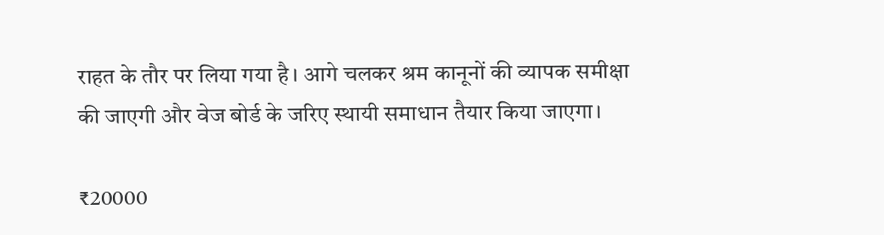राहत के तौर पर लिया गया है। आगे चलकर श्रम कानूनों की व्यापक समीक्षा की जाएगी और वेज बोर्ड के जरिए स्थायी समाधान तैयार किया जाएगा।

₹20000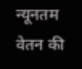न्यूनतम वेतन की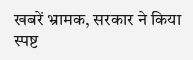खबरें भ्रामक, सरकार ने किया स्पष्ट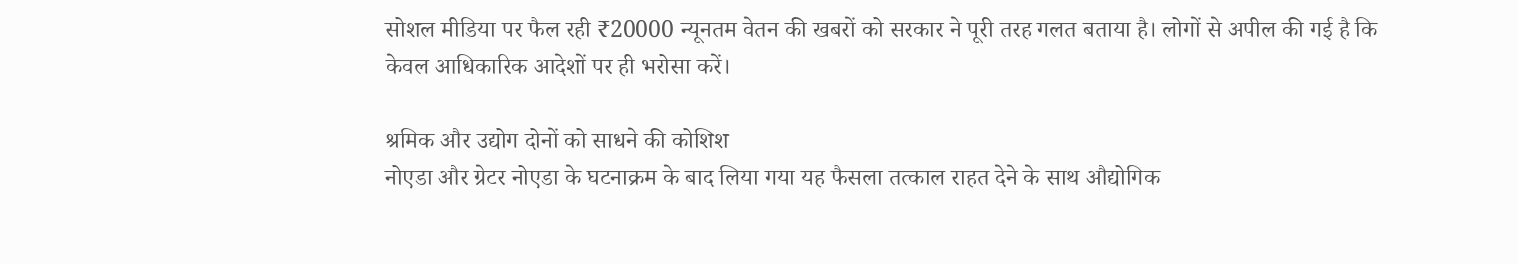सोशल मीडिया पर फैल रही ₹20000 न्यूनतम वेतन की खबरों को सरकार ने पूरी तरह गलत बताया है। लोगों से अपील की गई है कि केवल आधिकारिक आदेशों पर ही भरोसा करें।

श्रमिक और उद्योग दोनों को साधने की कोशिश
नोएडा और ग्रेटर नोएडा के घटनाक्रम के बाद लिया गया यह फैसला तत्काल राहत देने के साथ औद्योगिक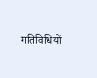गतिविधियों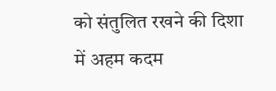को संतुलित रखने की दिशा में अहम कदम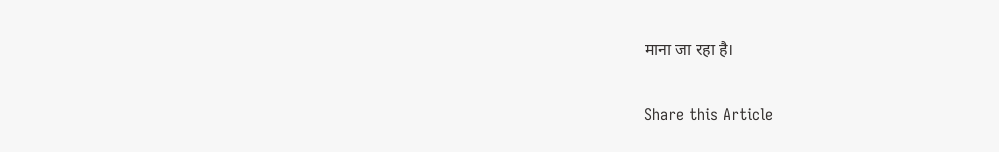माना जा रहा है।

Share this Article